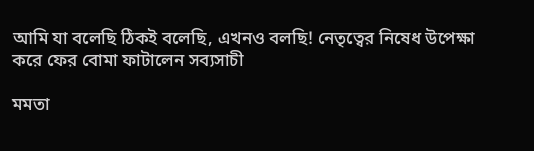আমি যা বলেছি ঠিকই বলেছি, এখনও বলছি! নেতৃত্বের নিষেধ উপেক্ষা করে ফের বোমা ফাটালেন সব্যসাচী

মমতা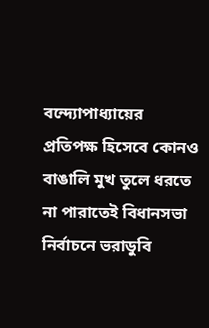বন্দ্যোপাধ্যায়ের প্রতিপক্ষ হিসেবে কোনও বাঙালি মুখ তুলে ধরতে না পারাতেই বিধানসভা নির্বাচনে ভরাডুবি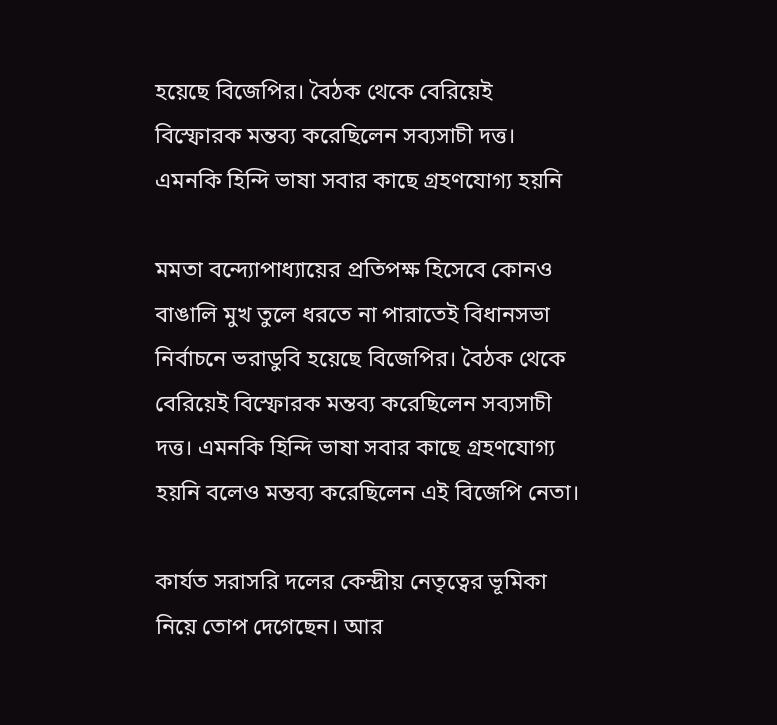হয়েছে বিজেপির। বৈঠক থেকে বেরিয়েই বিস্ফোরক মন্তব্য করেছিলেন সব্যসাচী দত্ত। এমনকি হিন্দি ভাষা সবার কাছে গ্রহণযোগ্য হয়নি

মমতা বন্দ্যোপাধ্যায়ের প্রতিপক্ষ হিসেবে কোনও বাঙালি মুখ তুলে ধরতে না পারাতেই বিধানসভা নির্বাচনে ভরাডুবি হয়েছে বিজেপির। বৈঠক থেকে বেরিয়েই বিস্ফোরক মন্তব্য করেছিলেন সব্যসাচী দত্ত। এমনকি হিন্দি ভাষা সবার কাছে গ্রহণযোগ্য হয়নি বলেও মন্তব্য করেছিলেন এই বিজেপি নেতা।

কার্যত সরাসরি দলের কেন্দ্রীয় নেতৃত্বের ভূমিকা নিয়ে তোপ দেগেছেন। আর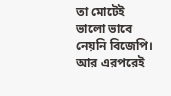তা মোটেই ভালো ভাবে নেয়নি বিজেপি। আর এরপরেই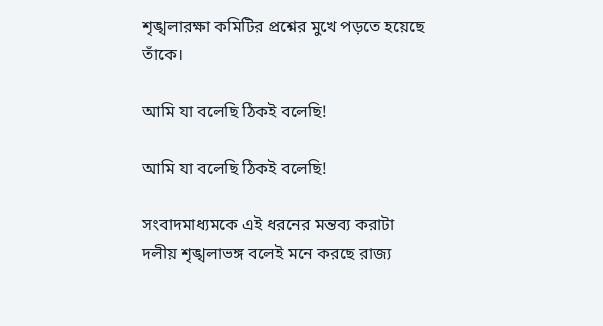শৃঙ্খলারক্ষা কমিটির প্রশ্নের মুখে পড়তে হয়েছে তাঁকে।

আমি যা বলেছি ঠিকই বলেছি!

আমি যা বলেছি ঠিকই বলেছি!

সংবাদমাধ্যমকে এই ধরনের মন্তব্য করাটা দলীয় শৃঙ্খলাভঙ্গ বলেই মনে করছে রাজ্য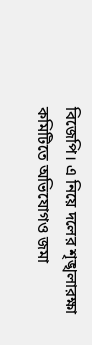বিজেপি। এ নিয়ে দলের শৃঙ্খলারক্ষা কমিটিতে অভিযোগও জমা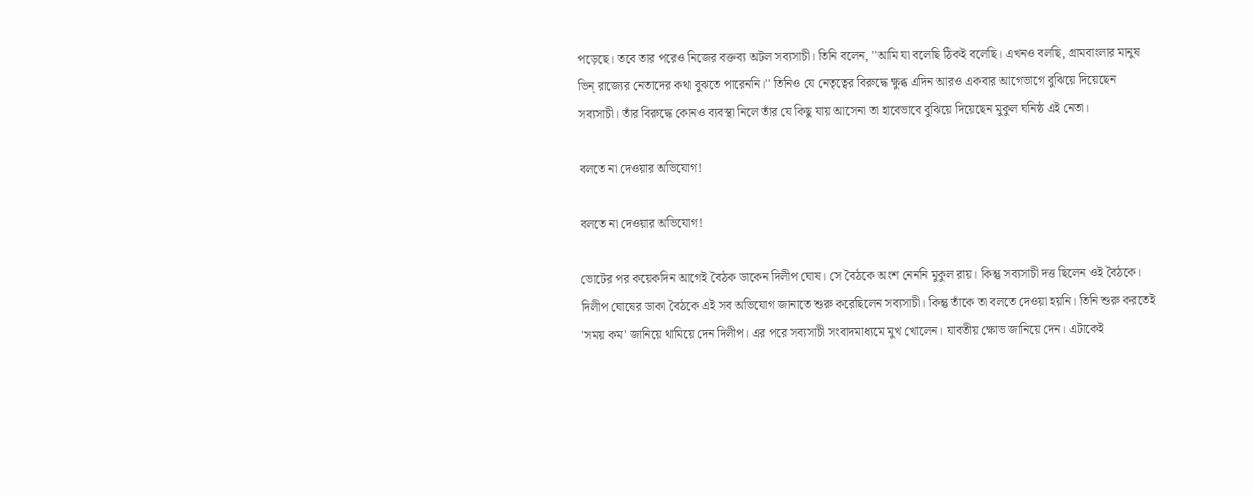পড়েছে। তবে তার পরেও নিজের বক্তব্য অটল সব্যসাচী। তিনি বলেন, ''আমি যা বলেছি ঠিকই বলেছি। এখনও বলছি, গ্রামবাংলার মানুষ ভিন্ রাজ্যের নেতাদের কথা বুঝতে পারেননি।'' তিনিও যে নেতৃত্বের বিরুদ্ধে ক্ষুব্ধ এদিন আরও একবার আগেভাগে বুঝিয়ে দিয়েছেন সব্যসাচী। তাঁর বিরুদ্ধে কোনও ব্যবস্থা নিলে তাঁর যে কিছু যায় আসেনা তা হাবেভাবে বুঝিয়ে দিয়েছেন মুকুল ঘনিষ্ঠ এই নেতা।

বলতে না দেওয়ার অভিযোগ!

বলতে না দেওয়ার অভিযোগ!

ভোটের পর কয়েকদিন আগেই বৈঠক ডাকেন দিলীপ ঘোষ। সে বৈঠকে অংশ নেননি মুকুল রায়। কিন্তু সব্যসাচী দত্ত ছিলেন ওই বৈঠকে। দিলীপ ঘোষের ডাকা বৈঠকে এই সব অভিযোগ জানাতে শুরু করেছিলেন সব্যসাচী। কিন্তু তাঁকে তা বলতে দেওয়া হয়নি। তিনি শুরু করতেই 'সময় কম' জানিয়ে থামিয়ে দেন দিলীপ। এর পরে সব্যসাচী সংবাদমাধ্যমে মুখ খোলেন। যাবতীয় ক্ষোভ জানিয়ে দেন। এটাকেই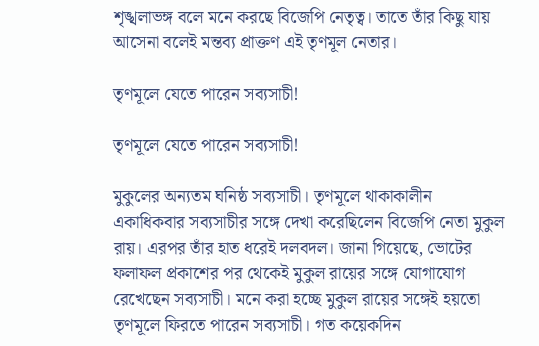শৃঙ্খলাভঙ্গ বলে মনে করছে বিজেপি নেতৃত্ব। তাতে তাঁর কিছু যায় আসেনা বলেই মন্তব্য প্রাক্তণ এই তৃণমূল নেতার।

তৃণমূলে যেতে পারেন সব্যসাচী!

তৃণমূলে যেতে পারেন সব্যসাচী!

মুকুলের অন্যতম ঘনিষ্ঠ সব্যসাচী। তৃণমূলে থাকাকালীন একাধিকবার সব্যসাচীর সঙ্গে দেখা করেছিলেন বিজেপি নেতা মুকুল রায়। এরপর তাঁর হাত ধরেই দলবদল। জানা গিয়েছে, ভোটের ফলাফল প্রকাশের পর থেকেই মুকুল রায়ের সঙ্গে যোগাযোগ রেখেছেন সব্যসাচী। মনে করা হচ্ছে মুকুল রায়ের সঙ্গেই হয়তো তৃণমূলে ফিরতে পারেন সব্যসাচী। গত কয়েকদিন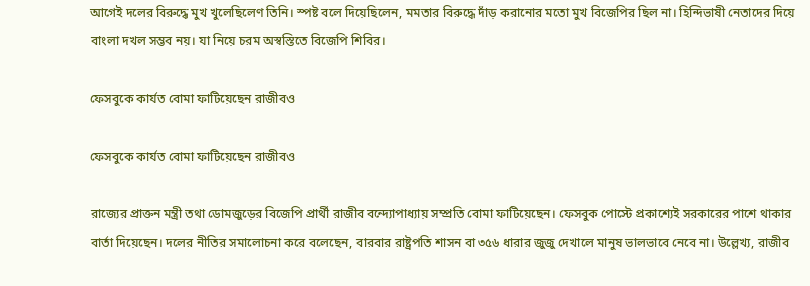আগেই দলের বিরুদ্ধে মুখ খুলেছিলেণ তিনি। স্পষ্ট বলে দিয়েছিলেন, মমতার বিরুদ্ধে দাঁড় করানোর মতো মুখ বিজেপির ছিল না। হিন্দিভাষী নেতাদের দিয়ে বাংলা দখল সম্ভব নয়। যা নিয়ে চরম অস্বস্তিতে বিজেপি শিবির।

ফেসবুকে কার্যত বোমা ফাটিয়েছেন রাজীবও

ফেসবুকে কার্যত বোমা ফাটিয়েছেন রাজীবও

রাজ্যের প্রাক্তন মন্ত্রী তথা ডোমজুড়ের বিজেপি প্রার্থী রাজীব বন্দ্যোপাধ্যায় সম্প্রতি বোমা ফাটিয়েছেন। ফেসবুক পোস্টে প্রকাশ্যেই সরকারের পাশে থাকার বার্তা দিয়েছেন। দলের নীতির সমালোচনা করে বলেছেন, বারবার রাষ্ট্রপতি শাসন বা ৩৫৬ ধারার জুজু দেখালে মানুষ ভালভাবে নেবে না। উল্লেখ্য, রাজীব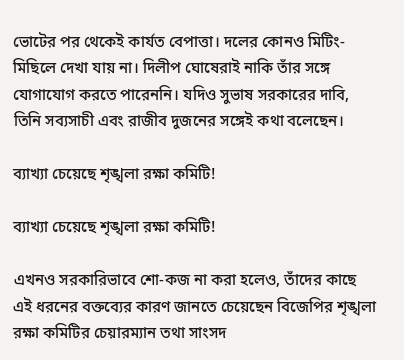ভোটের পর থেকেই কার্যত বেপাত্তা। দলের কোনও মিটিং-মিছিলে দেখা যায় না। দিলীপ ঘোষেরাই নাকি তাঁর সঙ্গে যোগাযোগ করতে পারেননি। যদিও সুভাষ সরকারের দাবি, তিনি সব্যসাচী এবং রাজীব দুজনের সঙ্গেই কথা বলেছেন।

ব্যাখ্যা চেয়েছে শৃঙ্খলা রক্ষা কমিটি!

ব্যাখ্যা চেয়েছে শৃঙ্খলা রক্ষা কমিটি!

এখনও সরকারিভাবে শো-কজ না করা হলেও, তাঁদের কাছে এই ধরনের বক্তব্যের কারণ জানতে চেয়েছেন বিজেপির শৃঙ্খলা রক্ষা কমিটির চেয়ারম্যান তথা সাংসদ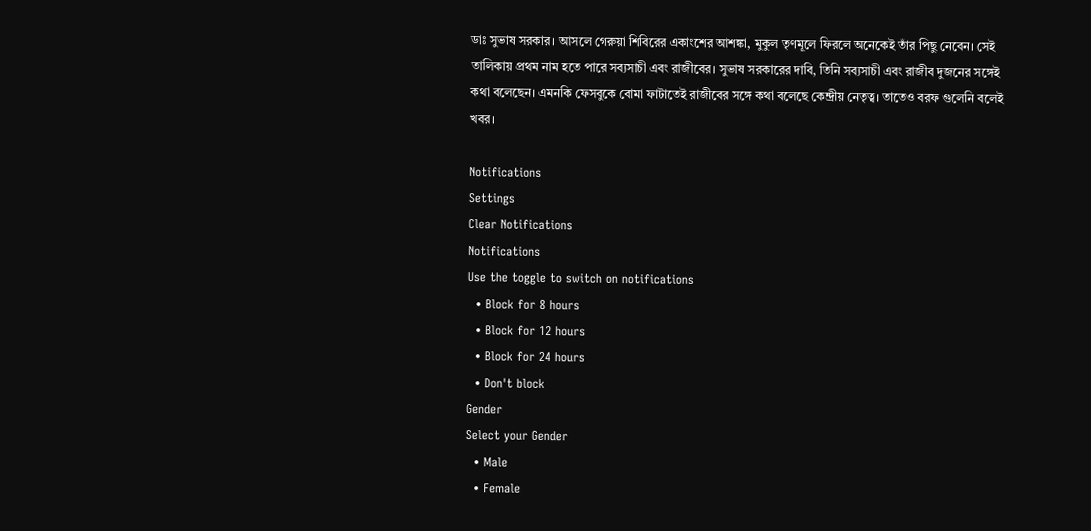ডাঃ সুভাষ সরকার। আসলে গেরুয়া শিবিরের একাংশের আশঙ্কা, মুকুল তৃণমূলে ফিরলে অনেকেই তাঁর পিছু নেবেন। সেই তালিকায় প্রথম নাম হতে পারে সব্যসাচী এবং রাজীবের। সুভাষ সরকারের দাবি, তিনি সব্যসাচী এবং রাজীব দুজনের সঙ্গেই কথা বলেছেন। এমনকি ফেসবুকে বোমা ফাটাতেই রাজীবের সঙ্গে কথা বলেছে কেন্দ্রীয় নেতৃত্ব। তাতেও বরফ গুলেনি বলেই খবর।

Notifications
Settings
Clear Notifications
Notifications
Use the toggle to switch on notifications
  • Block for 8 hours
  • Block for 12 hours
  • Block for 24 hours
  • Don't block
Gender
Select your Gender
  • Male
  • Female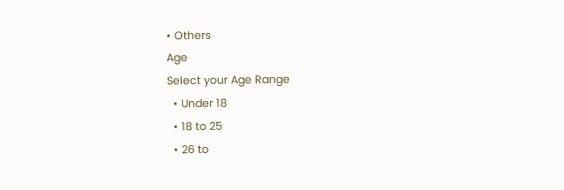• Others
Age
Select your Age Range
  • Under 18
  • 18 to 25
  • 26 to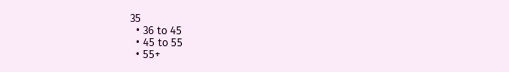35
  • 36 to 45
  • 45 to 55
  • 55+